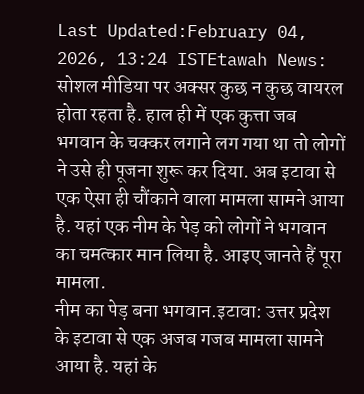Last Updated:February 04, 2026, 13:24 ISTEtawah News: सोशल मीडिया पर अक्सर कुछ न कुछ वायरल होता रहता है. हाल ही में एक कुत्ता जब भगवान के चक्कर लगाने लग गया था तो लोगों ने उसे ही पूजना शुरू कर दिया. अब इटावा से एक ऐसा ही चौंकाने वाला मामला सामने आया है. यहां एक नीम के पेड़ को लोगों ने भगवान का चमत्कार मान लिया है. आइए जानते हैं पूरा मामला.
नीम का पेड़ बना भगवान.इटावा: उत्तर प्रदेश के इटावा से एक अजब गजब मामला सामने आया है. यहां के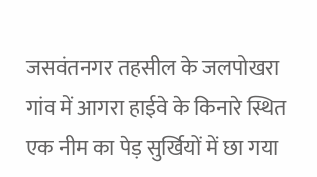जसवंतनगर तहसील के जलपोखरा गांव में आगरा हाईवे के किनारे स्थित एक नीम का पेड़ सुर्खियों में छा गया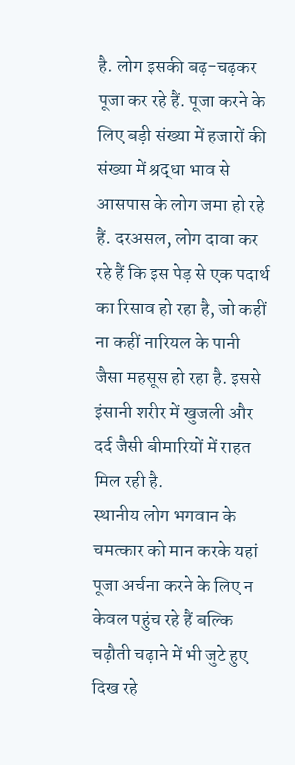है. लोग इसकी बढ़-चढ़कर पूजा कर रहे हैं. पूजा करने के लिए बड़ी संख्या में हजारों की संख्या में श्रद्धा भाव से आसपास के लोग जमा हो रहे हैं. दरअसल, लोग दावा कर रहे हैं कि इस पेड़ से एक पदार्थ का रिसाव हो रहा है, जो कहीं ना कहीं नारियल के पानी जैसा महसूस हो रहा है. इससे इंसानी शरीर में खुजली और दर्द जैसी बीमारियों में राहत मिल रही है.
स्थानीय लोग भगवान के चमत्कार को मान करके यहां पूजा अर्चना करने के लिए न केवल पहुंच रहे हैं बल्कि चढ़ौती चढ़ाने में भी जुटे हुए दिख रहे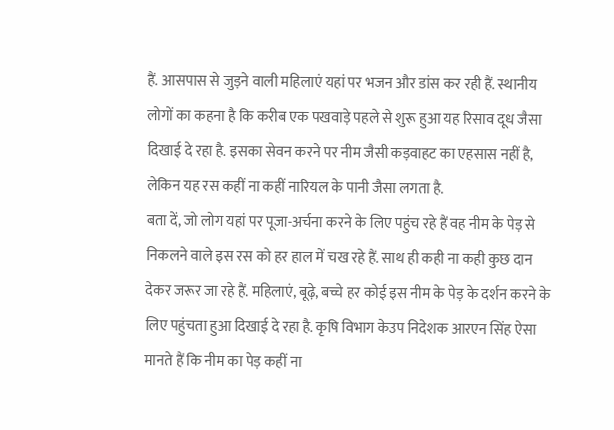हैं. आसपास से जुड़ने वाली महिलाएं यहां पर भजन और डांस कर रही हैं. स्थानीय लोगों का कहना है कि करीब एक पखवाड़े पहले से शुरू हुआ यह रिसाव दूध जैसा दिखाई दे रहा है. इसका सेवन करने पर नीम जैसी कड़वाहट का एहसास नहीं है, लेकिन यह रस कहीं ना कहीं नारियल के पानी जैसा लगता है.
बता दें, जो लोग यहां पर पूजा-अर्चना करने के लिए पहुंच रहे हैं वह नीम के पेड़ से निकलने वाले इस रस को हर हाल में चख रहे हैं. साथ ही कही ना कही कुछ दान देकर जरूर जा रहे हैं. महिलाएं, बूढ़े, बच्चे हर कोई इस नीम के पेड़ के दर्शन करने के लिए पहुंचता हुआ दिखाई दे रहा है. कृषि विभाग केउप निदेशक आरएन सिंह ऐसा मानते हैं कि नीम का पेड़ कहीं ना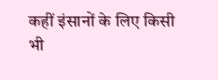कहीं इंसानों के लिए किसी भी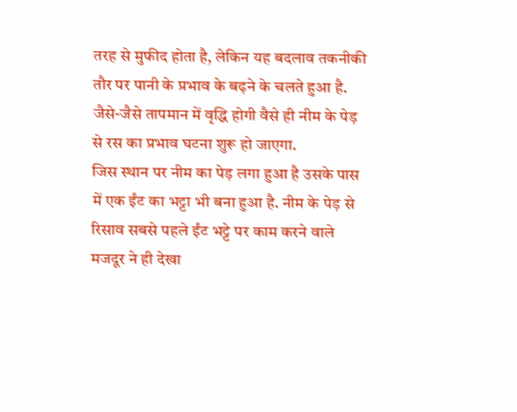तरह से मुफीद होता है, लेकिन यह बदलाव तकनीकी तौर पर पानी के प्रभाव के बढ़ने के चलते हुआ है. जैसे-जैसे तापमान में वृद्धि होगी वैसे ही नीम के पेड़ से रस का प्रभाव घटना शुरू हो जाएगा.
जिस स्थान पर नीम का पेड़ लगा हुआ है उसके पास में एक ईंट का भट्टा भी बना हुआ है. नीम के पेड़ से रिसाव सबसे पहले ईंट भट्टे पर काम करने वाले मजदूर ने ही देखा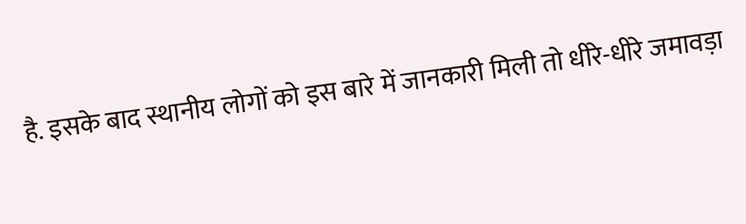है. इसके बाद स्थानीय लोगों को इस बारे में जानकारी मिली तो धीरे-धीरे जमावड़ा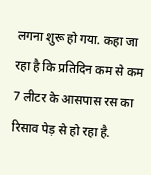लगना शुरू हो गया. कहा जा रहा है कि प्रतिदिन कम से कम 7 लीटर के आसपास रस का रिसाव पेड़ से हो रहा है.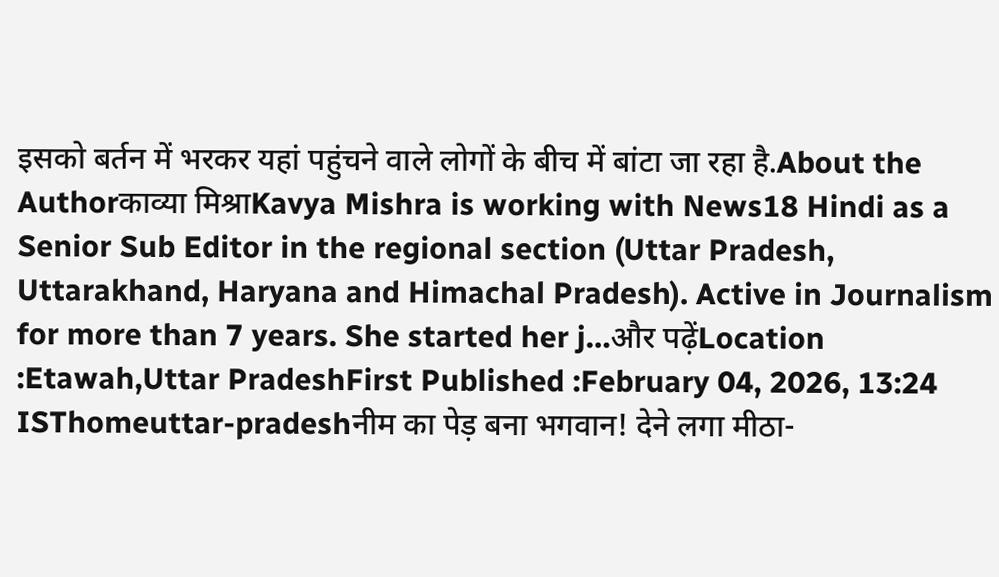इसको बर्तन में भरकर यहां पहुंचने वाले लोगों के बीच में बांटा जा रहा है.About the Authorकाव्या मिश्राKavya Mishra is working with News18 Hindi as a Senior Sub Editor in the regional section (Uttar Pradesh, Uttarakhand, Haryana and Himachal Pradesh). Active in Journalism for more than 7 years. She started her j…और पढ़ेंLocation :Etawah,Uttar PradeshFirst Published :February 04, 2026, 13:24 ISThomeuttar-pradeshनीम का पेड़ बना भगवान! देने लगा मीठा-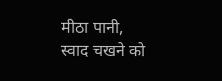मीठा पानी, स्वाद चखने को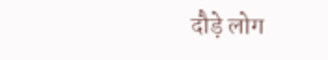दौड़े लोग